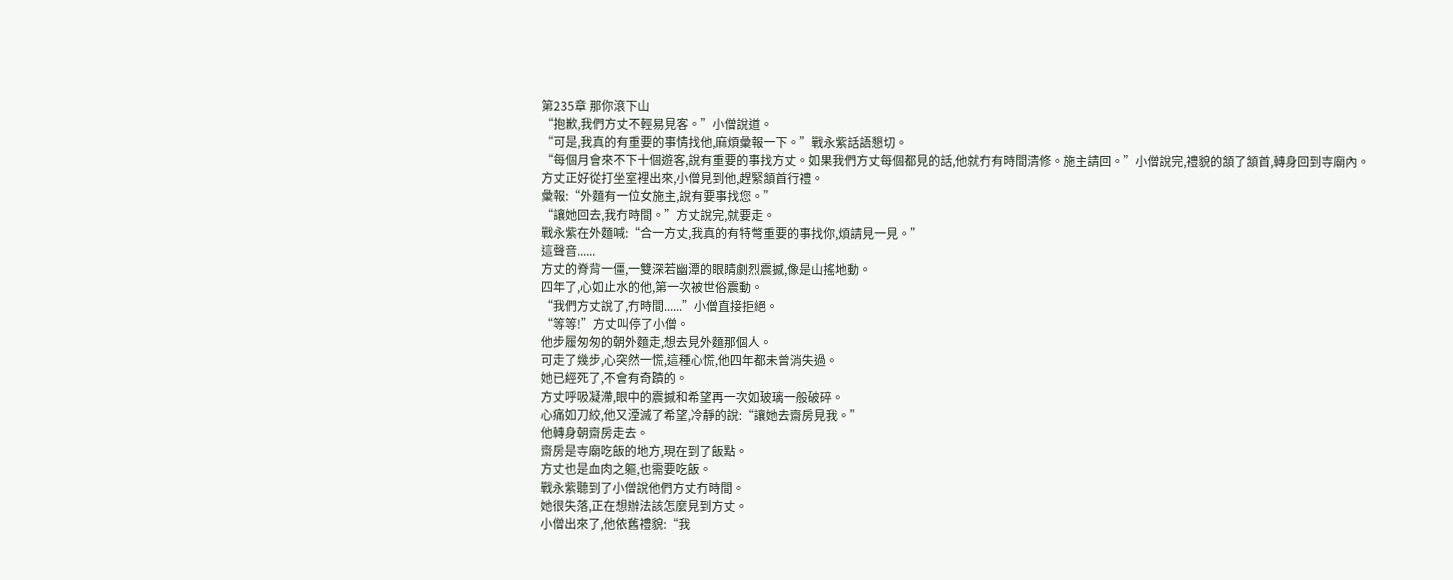第235章 那你滾下山
“抱歉,我們方丈不輕易見客。”小僧說道。
“可是,我真的有重要的事情找他,麻煩彙報一下。”戰永紫話語懇切。
“每個月會來不下十個遊客,說有重要的事找方丈。如果我們方丈每個都見的話,他就冇有時間清修。施主請回。”小僧說完,禮貌的頷了頷首,轉身回到寺廟內。
方丈正好從打坐室裡出來,小僧見到他,趕緊頷首行禮。
彙報:“外麵有一位女施主,說有要事找您。”
“讓她回去,我冇時間。”方丈說完,就要走。
戰永紫在外麵喊:“合一方丈,我真的有特彆重要的事找你,煩請見一見。”
這聲音......
方丈的脊背一僵,一雙深若幽潭的眼睛劇烈震撼,像是山搖地動。
四年了,心如止水的他,第一次被世俗震動。
“我們方丈說了,冇時間......”小僧直接拒絕。
“等等!”方丈叫停了小僧。
他步履匆匆的朝外麵走,想去見外麵那個人。
可走了幾步,心突然一慌,這種心慌,他四年都未曾消失過。
她已經死了,不會有奇蹟的。
方丈呼吸凝滯,眼中的震撼和希望再一次如玻璃一般破碎。
心痛如刀絞,他又湮滅了希望,冷靜的說:“讓她去齋房見我。”
他轉身朝齋房走去。
齋房是寺廟吃飯的地方,現在到了飯點。
方丈也是血肉之軀,也需要吃飯。
戰永紫聽到了小僧說他們方丈冇時間。
她很失落,正在想辦法該怎麼見到方丈。
小僧出來了,他依舊禮貌:“我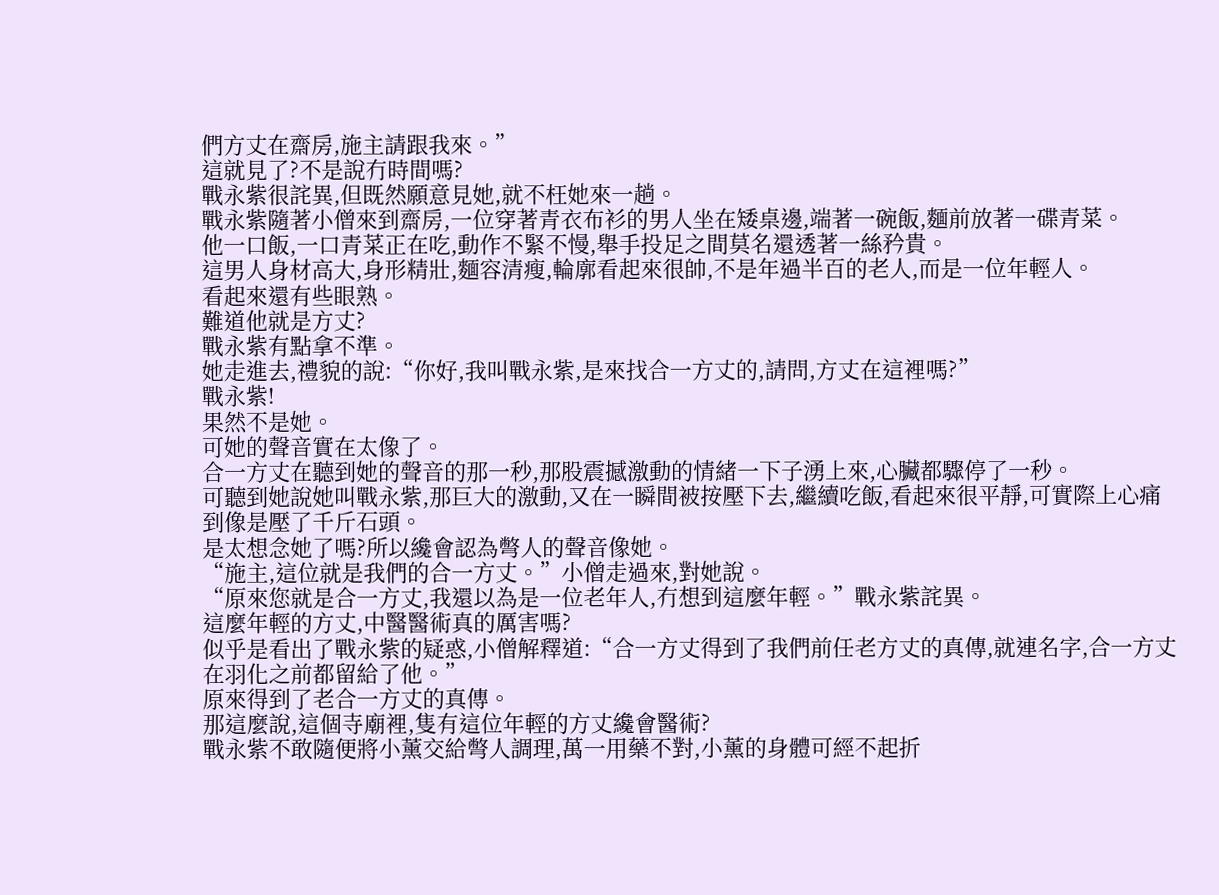們方丈在齋房,施主請跟我來。”
這就見了?不是說冇時間嗎?
戰永紫很詫異,但既然願意見她,就不枉她來一趟。
戰永紫隨著小僧來到齋房,一位穿著青衣布衫的男人坐在矮桌邊,端著一碗飯,麵前放著一碟青菜。
他一口飯,一口青菜正在吃,動作不緊不慢,舉手投足之間莫名還透著一絲矜貴。
這男人身材高大,身形精壯,麵容清瘦,輪廓看起來很帥,不是年過半百的老人,而是一位年輕人。
看起來還有些眼熟。
難道他就是方丈?
戰永紫有點拿不準。
她走進去,禮貌的說:“你好,我叫戰永紫,是來找合一方丈的,請問,方丈在這裡嗎?”
戰永紫!
果然不是她。
可她的聲音實在太像了。
合一方丈在聽到她的聲音的那一秒,那股震撼激動的情緒一下子湧上來,心臟都驟停了一秒。
可聽到她說她叫戰永紫,那巨大的激動,又在一瞬間被按壓下去,繼續吃飯,看起來很平靜,可實際上心痛到像是壓了千斤石頭。
是太想念她了嗎?所以纔會認為彆人的聲音像她。
“施主,這位就是我們的合一方丈。”小僧走過來,對她說。
“原來您就是合一方丈,我還以為是一位老年人,冇想到這麼年輕。”戰永紫詫異。
這麼年輕的方丈,中醫醫術真的厲害嗎?
似乎是看出了戰永紫的疑惑,小僧解釋道:“合一方丈得到了我們前任老方丈的真傳,就連名字,合一方丈在羽化之前都留給了他。”
原來得到了老合一方丈的真傳。
那這麼說,這個寺廟裡,隻有這位年輕的方丈纔會醫術?
戰永紫不敢隨便將小薰交給彆人調理,萬一用藥不對,小薰的身體可經不起折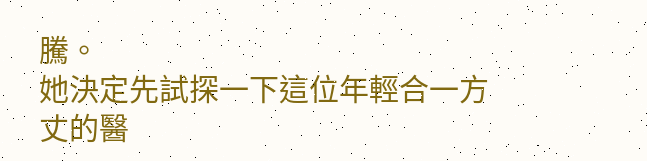騰。
她決定先試探一下這位年輕合一方丈的醫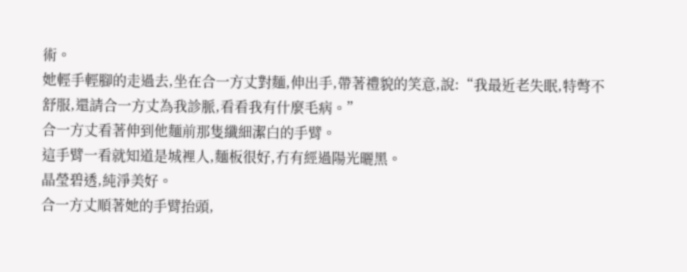術。
她輕手輕腳的走過去,坐在合一方丈對麵,伸出手,帶著禮貌的笑意,說:“我最近老失眠,特彆不舒服,還請合一方丈為我診脈,看看我有什麼毛病。”
合一方丈看著伸到他麵前那隻纖細潔白的手臂。
這手臂一看就知道是城裡人,麵板很好,冇有經過陽光曬黑。
晶瑩碧透,純淨美好。
合一方丈順著她的手臂抬頭,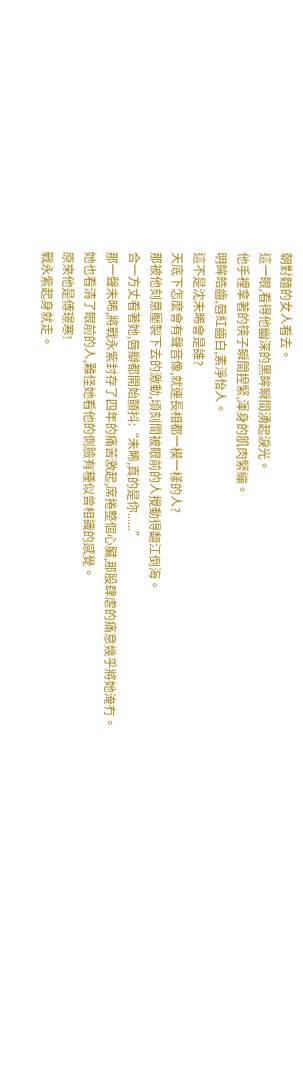朝對麵的女人看去。
這一眼,看得他幽深的黑眸瞬間湧起淚光。
他手裡拿著的筷子瞬間捏緊,渾身的肌肉緊繃。
明眸皓齒,唇紅齒白,素淨怡人。
這不是沈未晞會是誰?
天底下怎麼會有聲音像,就連長相都一模一樣的人?
那被他刻意壓製下去的激動,頃刻間被眼前的人攪動得翻江倒海。
合一方丈看著她,唇瓣都開始顫抖:“未晞,真的是你......”
那一聲未晞,將戰永紫封存了四年的痛苦激起,席捲整個心臟,那股肆虐的痛意幾乎將她淹冇。
她也看清了眼前的人,難怪她看他的側臉有種似曾相識的感覺。
原來他是傅璟寒!
戰永紫起身就走。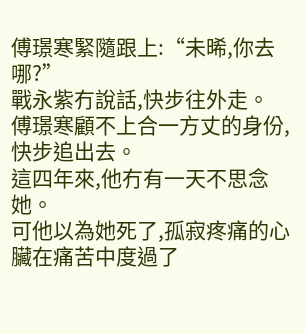傅璟寒緊隨跟上:“未晞,你去哪?”
戰永紫冇說話,快步往外走。
傅璟寒顧不上合一方丈的身份,快步追出去。
這四年來,他冇有一天不思念她。
可他以為她死了,孤寂疼痛的心臟在痛苦中度過了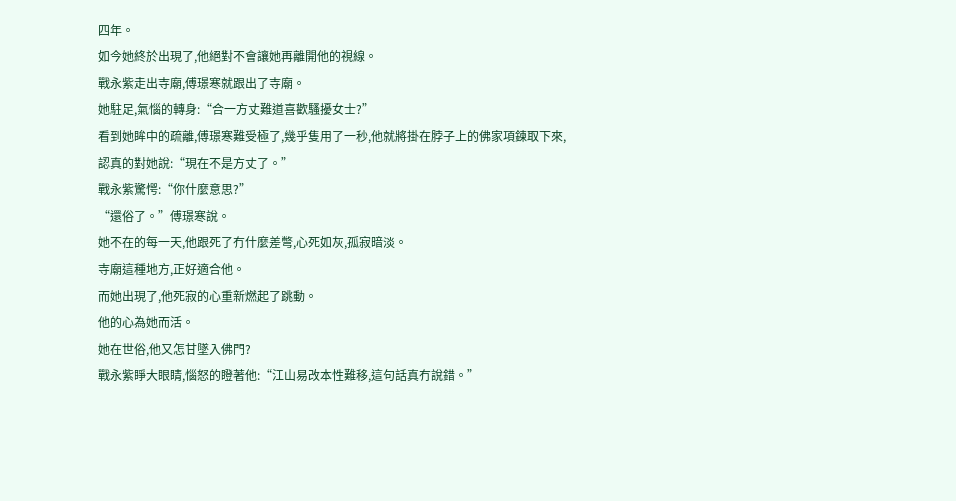四年。
如今她終於出現了,他絕對不會讓她再離開他的視線。
戰永紫走出寺廟,傅璟寒就跟出了寺廟。
她駐足,氣惱的轉身:“合一方丈難道喜歡騷擾女士?”
看到她眸中的疏離,傅璟寒難受極了,幾乎隻用了一秒,他就將掛在脖子上的佛家項鍊取下來,認真的對她說:“現在不是方丈了。”
戰永紫驚愕:“你什麼意思?”
“還俗了。”傅璟寒說。
她不在的每一天,他跟死了冇什麼差彆,心死如灰,孤寂暗淡。
寺廟這種地方,正好適合他。
而她出現了,他死寂的心重新燃起了跳動。
他的心為她而活。
她在世俗,他又怎甘墜入佛門?
戰永紫睜大眼睛,惱怒的瞪著他:“江山易改本性難移,這句話真冇說錯。”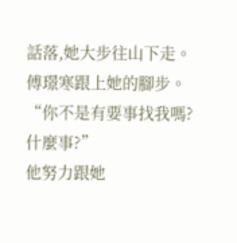話落,她大步往山下走。
傅璟寒跟上她的腳步。
“你不是有要事找我嗎?什麼事?”
他努力跟她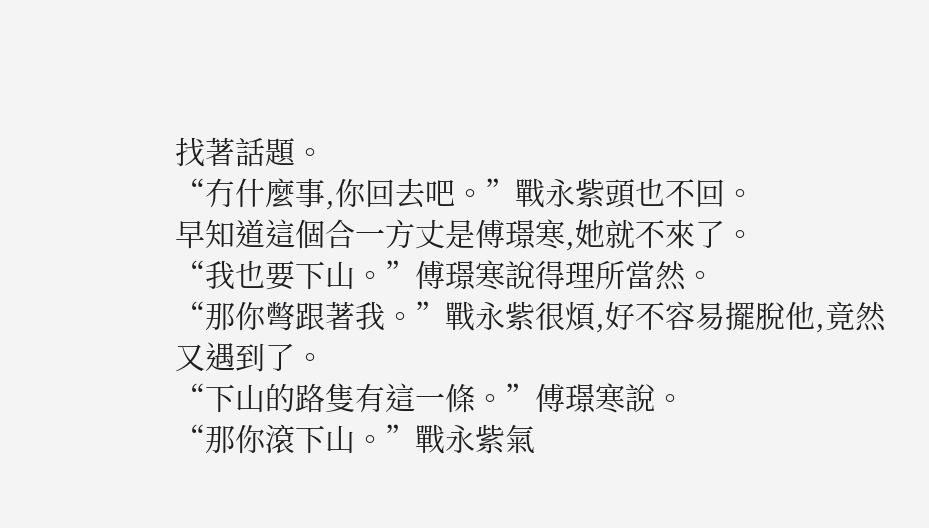找著話題。
“冇什麼事,你回去吧。”戰永紫頭也不回。
早知道這個合一方丈是傅璟寒,她就不來了。
“我也要下山。”傅璟寒說得理所當然。
“那你彆跟著我。”戰永紫很煩,好不容易擺脫他,竟然又遇到了。
“下山的路隻有這一條。”傅璟寒說。
“那你滾下山。”戰永紫氣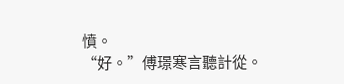憤。
“好。”傅璟寒言聽計從。